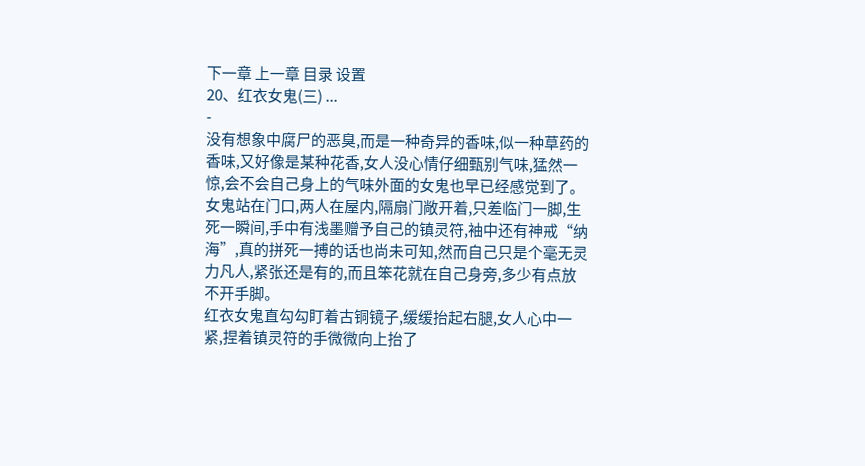下一章 上一章 目录 设置
20、红衣女鬼(三) ...
-
没有想象中腐尸的恶臭,而是一种奇异的香味,似一种草药的香味,又好像是某种花香,女人没心情仔细甄别气味,猛然一惊,会不会自己身上的气味外面的女鬼也早已经感觉到了。
女鬼站在门口,两人在屋内,隔扇门敞开着,只差临门一脚,生死一瞬间,手中有浅墨赠予自己的镇灵符,袖中还有神戒“纳海”,真的拼死一搏的话也尚未可知,然而自己只是个毫无灵力凡人,紧张还是有的,而且笨花就在自己身旁,多少有点放不开手脚。
红衣女鬼直勾勾盯着古铜镜子,缓缓抬起右腿,女人心中一紧,捏着镇灵符的手微微向上抬了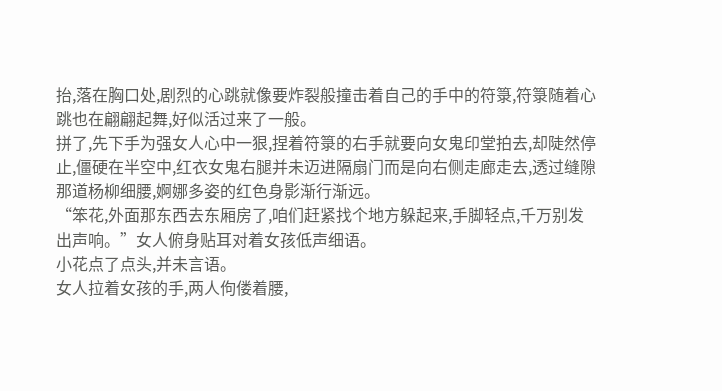抬,落在胸口处,剧烈的心跳就像要炸裂般撞击着自己的手中的符箓,符箓随着心跳也在翩翩起舞,好似活过来了一般。
拼了,先下手为强女人心中一狠,捏着符箓的右手就要向女鬼印堂拍去,却陡然停止,僵硬在半空中,红衣女鬼右腿并未迈进隔扇门而是向右侧走廊走去,透过缝隙那道杨柳细腰,婀娜多姿的红色身影渐行渐远。
“笨花,外面那东西去东厢房了,咱们赶紧找个地方躲起来,手脚轻点,千万别发出声响。”女人俯身贴耳对着女孩低声细语。
小花点了点头,并未言语。
女人拉着女孩的手,两人佝偻着腰,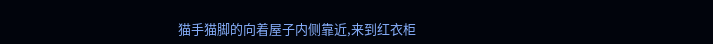猫手猫脚的向着屋子内侧靠近,来到红衣柜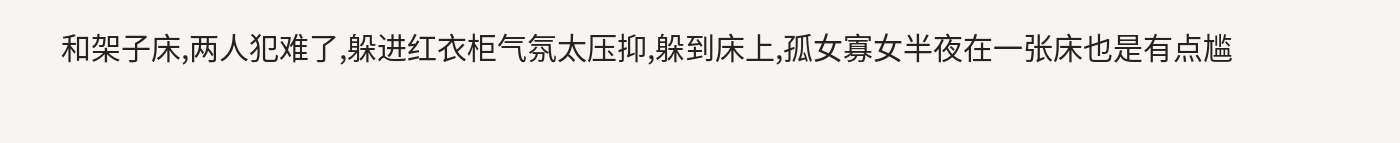和架子床,两人犯难了,躲进红衣柜气氛太压抑,躲到床上,孤女寡女半夜在一张床也是有点尴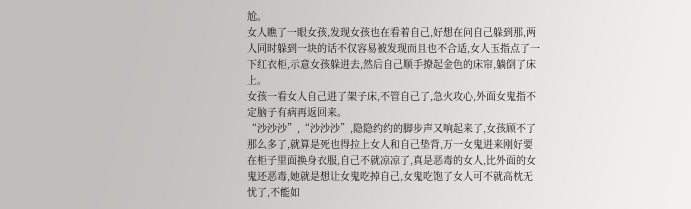尬。
女人瞧了一眼女孩,发现女孩也在看着自己,好想在问自己躲到那,两人同时躲到一块的话不仅容易被发现而且也不合适,女人玉指点了一下红衣柜,示意女孩躲进去,然后自己顺手撩起金色的床帘,躺倒了床上。
女孩一看女人自己进了架子床,不管自己了,急火攻心,外面女鬼指不定脑子有病再返回来。
“沙沙沙”,“沙沙沙”,隐隐约约的脚步声又响起来了,女孩顾不了那么多了,就算是死也得拉上女人和自己垫背,万一女鬼进来刚好要在柜子里面换身衣服,自己不就凉凉了,真是恶毒的女人,比外面的女鬼还恶毒,她就是想让女鬼吃掉自己,女鬼吃饱了女人可不就高枕无忧了,不能如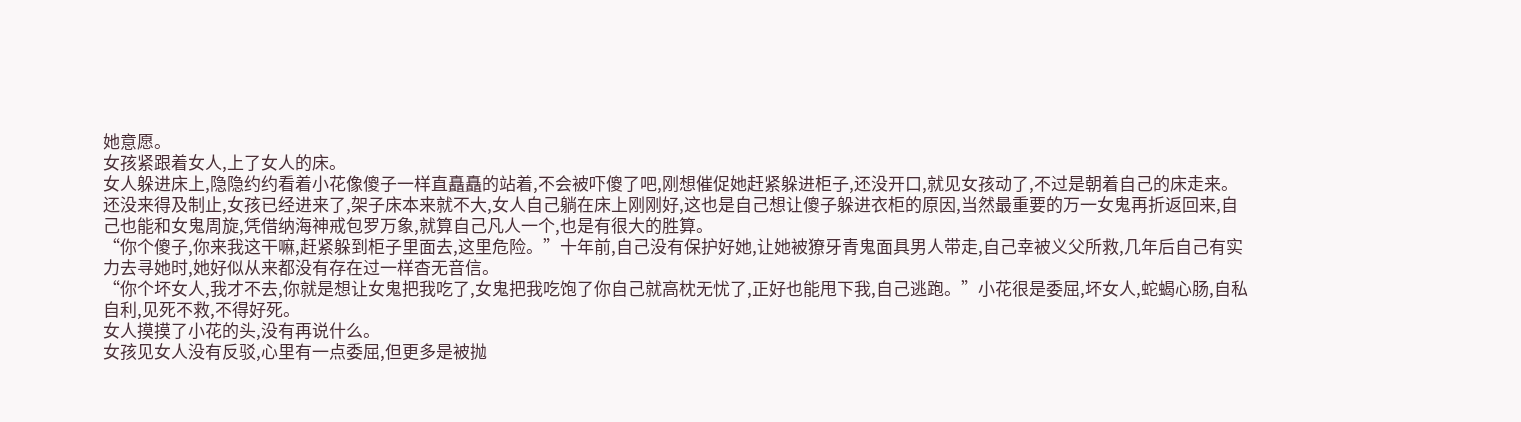她意愿。
女孩紧跟着女人,上了女人的床。
女人躲进床上,隐隐约约看着小花像傻子一样直矗矗的站着,不会被吓傻了吧,刚想催促她赶紧躲进柜子,还没开口,就见女孩动了,不过是朝着自己的床走来。
还没来得及制止,女孩已经进来了,架子床本来就不大,女人自己躺在床上刚刚好,这也是自己想让傻子躲进衣柜的原因,当然最重要的万一女鬼再折返回来,自己也能和女鬼周旋,凭借纳海神戒包罗万象,就算自己凡人一个,也是有很大的胜算。
“你个傻子,你来我这干嘛,赶紧躲到柜子里面去,这里危险。”十年前,自己没有保护好她,让她被獠牙青鬼面具男人带走,自己幸被义父所救,几年后自己有实力去寻她时,她好似从来都没有存在过一样杳无音信。
“你个坏女人,我才不去,你就是想让女鬼把我吃了,女鬼把我吃饱了你自己就高枕无忧了,正好也能甩下我,自己逃跑。”小花很是委屈,坏女人,蛇蝎心肠,自私自利,见死不救,不得好死。
女人摸摸了小花的头,没有再说什么。
女孩见女人没有反驳,心里有一点委屈,但更多是被抛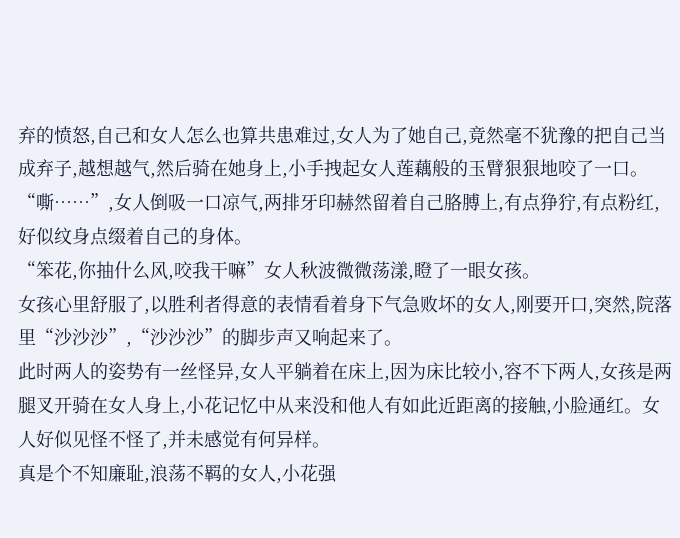弃的愤怒,自己和女人怎么也算共患难过,女人为了她自己,竟然毫不犹豫的把自己当成弃子,越想越气,然后骑在她身上,小手拽起女人莲藕般的玉臂狠狠地咬了一口。
“嘶……”,女人倒吸一口凉气,两排牙印赫然留着自己胳膊上,有点狰狞,有点粉红,好似纹身点缀着自己的身体。
“笨花,你抽什么风,咬我干嘛”女人秋波微微荡漾,瞪了一眼女孩。
女孩心里舒服了,以胜利者得意的表情看着身下气急败坏的女人,刚要开口,突然,院落里“沙沙沙”,“沙沙沙”的脚步声又响起来了。
此时两人的姿势有一丝怪异,女人平躺着在床上,因为床比较小,容不下两人,女孩是两腿叉开骑在女人身上,小花记忆中从来没和他人有如此近距离的接触,小脸通红。女人好似见怪不怪了,并未感觉有何异样。
真是个不知廉耻,浪荡不羁的女人,小花强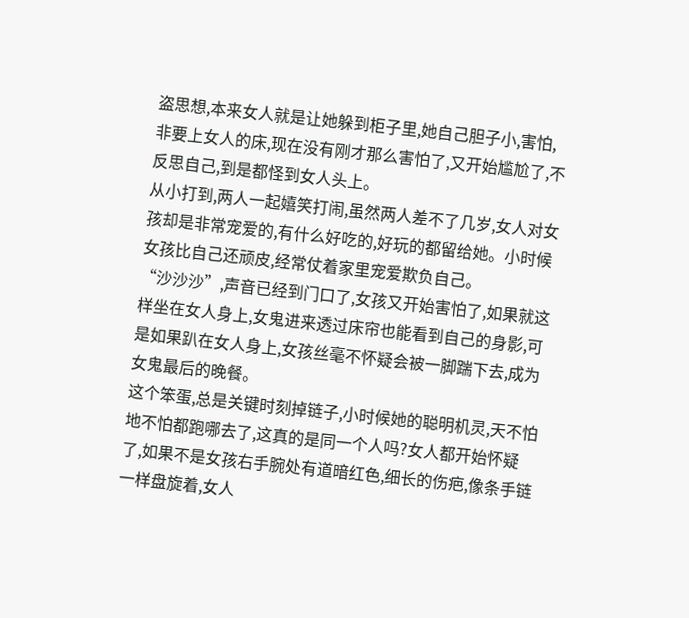盗思想,本来女人就是让她躲到柜子里,她自己胆子小,害怕,非要上女人的床,现在没有刚才那么害怕了,又开始尴尬了,不反思自己,到是都怪到女人头上。
从小打到,两人一起嬉笑打闹,虽然两人差不了几岁,女人对女孩却是非常宠爱的,有什么好吃的,好玩的都留给她。小时候女孩比自己还顽皮,经常仗着家里宠爱欺负自己。
“沙沙沙”,声音已经到门口了,女孩又开始害怕了,如果就这样坐在女人身上,女鬼进来透过床帘也能看到自己的身影,可是如果趴在女人身上,女孩丝毫不怀疑会被一脚踹下去,成为女鬼最后的晚餐。
这个笨蛋,总是关键时刻掉链子,小时候她的聪明机灵,天不怕地不怕都跑哪去了,这真的是同一个人吗?女人都开始怀疑了,如果不是女孩右手腕处有道暗红色,细长的伤疤,像条手链一样盘旋着,女人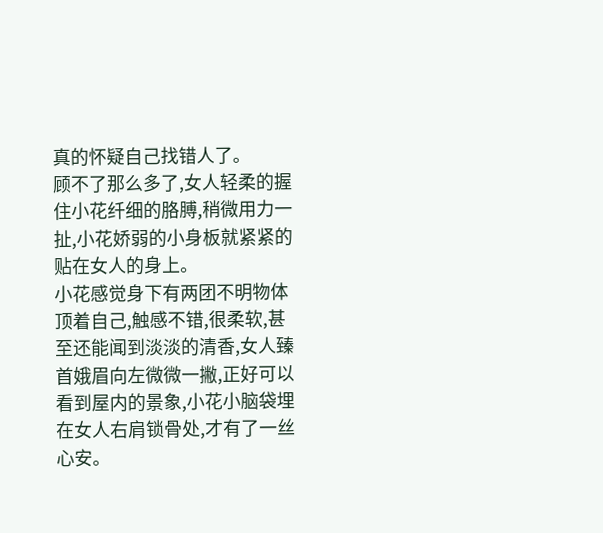真的怀疑自己找错人了。
顾不了那么多了,女人轻柔的握住小花纤细的胳膊,稍微用力一扯,小花娇弱的小身板就紧紧的贴在女人的身上。
小花感觉身下有两团不明物体顶着自己,触感不错,很柔软,甚至还能闻到淡淡的清香,女人臻首娥眉向左微微一撇,正好可以看到屋内的景象,小花小脑袋埋在女人右肩锁骨处,才有了一丝心安。